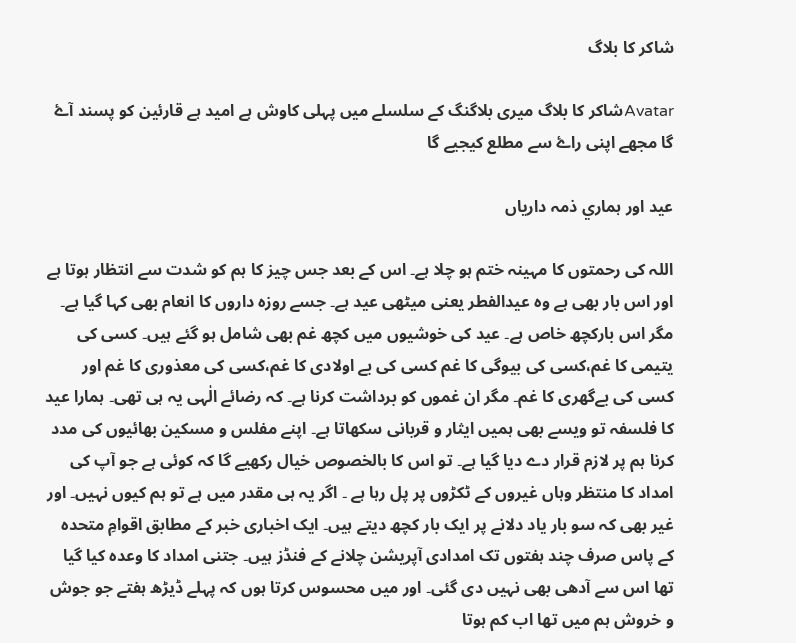شاکر کا بلاگ

Avatarشاکر کا بلاگ میری بلاگنگ کے سلسلے میں پہلی کاوش ہے امید ہے قارئین کو پسند آۓ گا مجھے اپنی راۓ سے مطلع کیجیے گا

عيد اور ہماري ذمہ دارياں

اللہ کی رحمتوں کا مہینہ ختم ہو چلا ہے۔ اس کے بعد جس چیز کا ہم کو شدت سے انتظار ہوتا ہے اور اس بار بھی ہے وہ عیدالفطر یعنی میٹھی عید ہے۔ جسے روزہ داروں کا انعام بھی کہا گیا ہے۔ مگر اس بارکچھ خاص ہے۔ عید کی خوشیوں میں کچھ غم بھی شامل ہو گئے ہیں۔ کسی کی یتیمی کا غم،کسی کی بیوگی کا غم کسی کی بے اولادی کا غم،کسی کی معذوری کا غم اور کسی کی بےگھری کا غم۔ مگر ان غموں کو برداشت کرنا ہے۔ کہ رضائے الٰہی یہ ہی تھی۔ ہمارا عید کا فلسفہ تو ویسے بھی ہمیں ایثار و قربانی سکھاتا ہے۔ اپنے مفلس و مسکین بھائیوں کی مدد کرنا ہم پر لازم قرار دے دیا گیا ہے۔ تو اس کا بالخصوص خیال رکھیے گا کہ کوئی ہے جو آپ کی امداد کا منتظر وہاں غیروں کے ٹکڑوں پر پل رہا ہے ۔ اگر یہ ہی مقدر میں ہے تو ہم کیوں نہیں۔ اور غیر بھی کہ سو بار یاد دلانے پر ایک بار کچھ دیتے ہیں۔ ایک اخباری خبر کے مطابق اقوامِ متحدہ کے پاس صرف چند ہفتوں تک امدادی آپریشن چلانے کے فنڈز ہیں۔ جتنی امداد کا وعدہ کیا گیا تھا اس سے آدھی بھی نہیں دی گئی۔ اور میں محسوس کرتا ہوں کہ پہلے ڈیڑھ ہفتے جو جوش و خروش ہم میں تھا اب کم ہوتا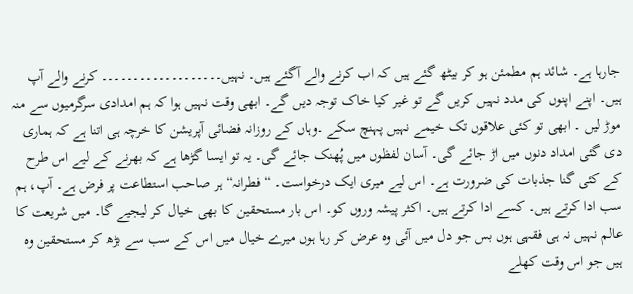جارہا ہے۔ شائد ہم مطمئن ہو کر بیٹھ گئے ہیں کہ اب کرنے والے آگئے ہیں۔ نہیں۔۔۔۔۔۔۔۔۔۔۔۔۔۔۔۔۔۔۔ کرنے والے آپ ہیں۔ اپنے اپنوں کی مدد نہیں کریں گے تو غیر کیا خاک توجہ دیں گے۔ ابھی وقت نہیں ہوا کہ ہم امدادی سرگرمیوں سے منہ موڑ لیں ۔ ابھی تو کئی علاقوں تک خیمے نہیں پہنچ سکے ۔وہاں کے روزانہ فضائی آپریشن کا خرچہ ہی اتنا ہے کہ ہماری دی گئی امداد دنوں میں اڑ جائے گی۔ آسان لفظوں میں پُھنک جائے گی۔ یہ تو ایسا گڑھا ہے کہ بھرنے کے لیے اس طرح کے کئی گنا جذبات کی ضرورت ہے۔ اس لیے میری ایک درخواست۔ “فطرانہ“ ہر صاحب استطاعت پر فرض ہے۔ آپ، ہم سب ادا کرتے ہیں۔ کسے ادا کرتے ہیں۔ اکثر پیشہ وروں کو۔ اس بار مستحقین کا بھی خیال کر لیجیے گا۔ میں شریعت کا عالم نہیں نہ ہی فقہی ہوں بس جو دل میں آئی وہ عرض کر رہا ہوں میرے خیال میں اس کے سب سے بڑھ کر مستحقین وہ ہیں جو اس وقت کھلے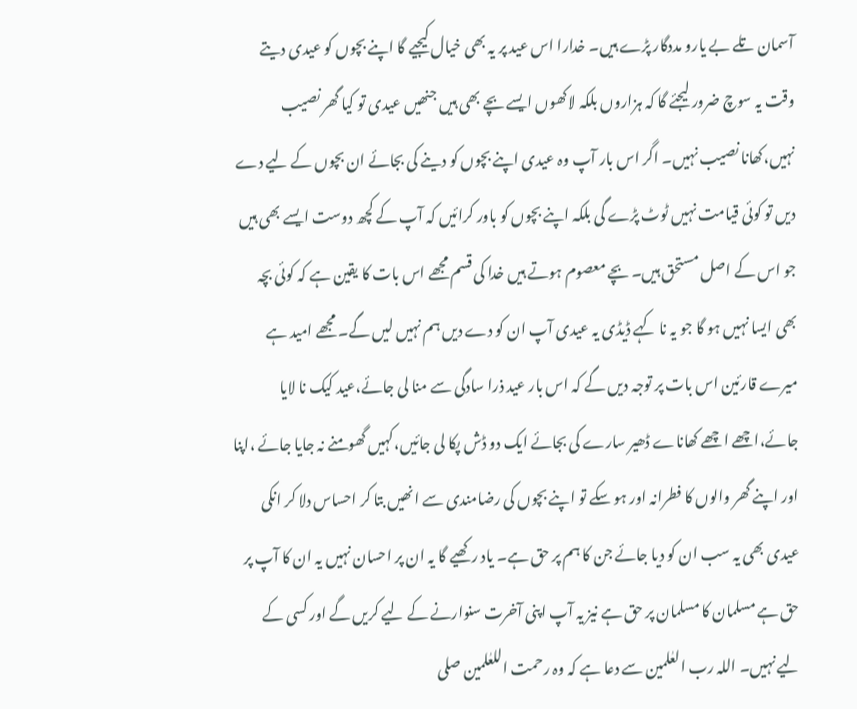آسمان تلے بے یارو مددگار پڑے ہیں۔ خدارا اس عید پر یہ بھی خیال کیجیے گا اپنے بچوں کو عیدی دیتے وقت یہ سوچ ضرور لیجئے گا کہ ہزاروں بلکہ لاکھوں ایسے بچے بھی ہیں جنھیں عیدی تو کیا گھر نصیب نہیں،کھانا نصیب نہیں۔ اگر اس بار آپ وہ عیدی اپنے بچوں کو دینے کی بجائے ان بچوں کے لیے دے دیں تو کوئی قیامت نہیں ٹوٹ پڑے گی بلکہ اپنے بچوں کو باور کرائیں کہ آپ کے کچھ دوست ایسے بھی ہیں جو اس کے اصل مستحق ہیں۔ بچے معصوم ہوتے ہیں خدا کی قسم مجھے اس بات کا یقین ہے کہ کوئی بچہ بھی ایسا نہیں ہو گا جو یہ نا کہے ڈیڈی یہ عیدی آپ ان کو دے دیں ہم نہیں لیں گے۔ مجھے امید ہے میرے قارئین اس بات پر توجہ دیں گے کہ اس بار عید ذرا سادگی سے منا لی جائے،عید کیک نا لایا جائے،اچھے اچھے کھاناے ڈھیر سارے کی بجائے ایک دو ڈش پکا لی جائیں،کہیں گھومنے نہ جایا جائے ،اپنا اور اپنے گھر والوں کا فطرانہ اور ہو سکے تو اپنے بچوں کی رضامندی سے انھیں بتا کر احساس دلا کر انکی عیدی بھی یہ سب ان کو دیا جائے جن کا ہم پر حق ہے۔ یاد رکھیے گا یہ ان پر احسان نہیں یہ ان کا آپ پر حق ہے مسلمان کا مسلمان پر حق ہے نیز یہ آپ اپنی آخرت سنوارنے کے لیے کریں گے اور کسی کے لیے نہیں۔ اللہ رب العٰلمین سے دعا ہے کہ وہ رحمت اللعٰلمین صلی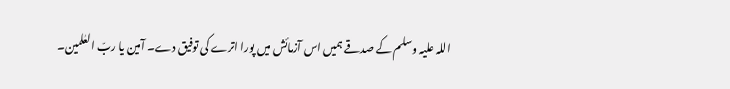اللہ علیہ وسلم کے صدقے ہمیں اس آزمائش میں پورا اترے کی توفیق دے۔ آمین یا ربّ العٰلمین۔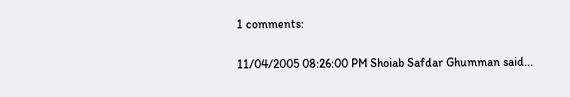1 comments:

11/04/2005 08:26:00 PM Shoiab Safdar Ghumman said...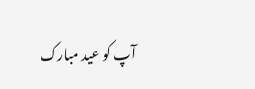آپ کو عید مبارک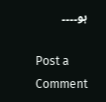ہو۔۔۔۔

Post a Comment